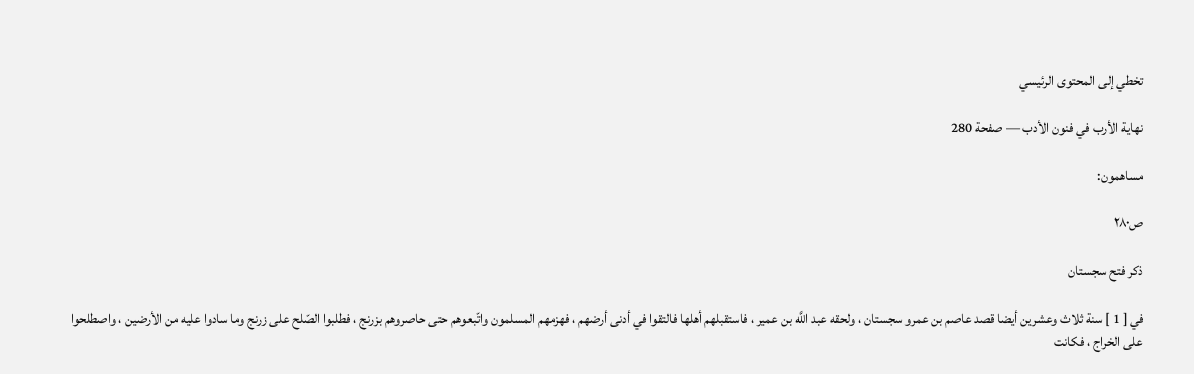تخطي إلى المحتوى الرئيسي

نهاية الأرب في فنون الأدب — صفحة 280

مساهمون:

ص٢٨٠

ذكر فتح سجستان

في [ 1 ] سنة ثلاث وعشرين أيضا قصد عاصم بن عمرو سجستان ، ولحقه عبد اللَّه بن عمير ، فاستقبلهم أهلها فالتقوا في أدنى أرضهم ، فهزمهم المسلمون واتّبعوهم حتى حاصروهم بزرنج ، فطلبوا الصّلح على زرنج وما سادوا عليه من الأرضين ، واصطلحوا على الخراج ، فكانت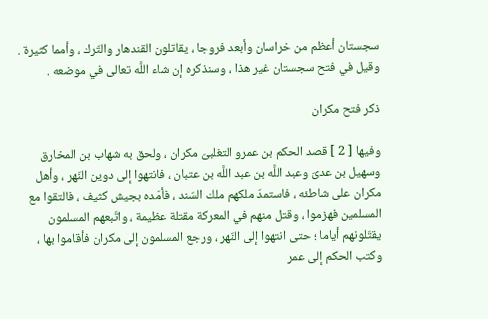سجستان أعظم من خراسان وأبعد فروجا ، يقاتلون القندهار والتّرك ، وأمما كثيرة . وقيل في فتح سجستان غير هذا ، وسنذكره إن شاء اللَّه تعالى في موضعه .

ذكر فتح مكران

وفيها [ 2 ] قصد الحكم بن عمرو التغلبىّ مكران ، ولحق به شهاب بن المخارق وسهيل بن عدىّ وعبد اللَّه بن عبد اللَّه بن عتبان ، فانتهوا إلى دوين النّهر ، وأهل مكران على شاطئه ، فاستمدّ ملكهم ملك السّند ، فأمّده بجيش كثيف ، فالتقوا مع المسلمين فهزموا ، وقتل منهم في المعركة مقتلة عظيمة ، واتّبعهم المسلمون يقتّلونهم أياما ؛ حتى انتهوا إلى النّهر ، ورجع المسلمون إلى مكران فأقاموا بها ، وكتب الحكم إلى عمر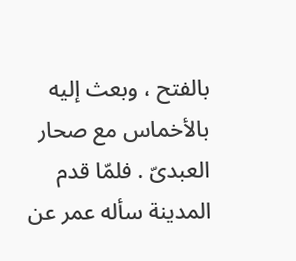بالفتح ، وبعث إليه بالأخماس مع صحار العبدىّ . فلمّا قدم المدينة سأله عمر عن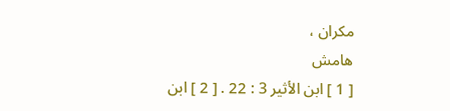مكران ،
هامش
[ 1 ] ابن الأثير 3 : 22 . [ 2 ] ابن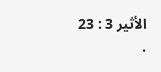الأثير 3 : 23 .